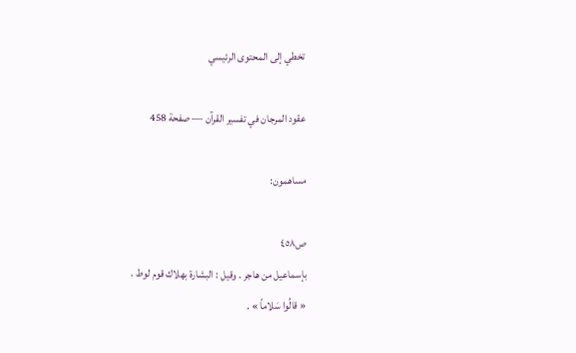تخطي إلى المحتوى الرئيسي

عقود المرجان في تفسير القرآن — صفحة 458

مساهمون:

ص٤٥٨
بإسماعيل من هاجر . وقيل : البشارة بهلاك قوم لوط .
« قالُوا سَلاماً » .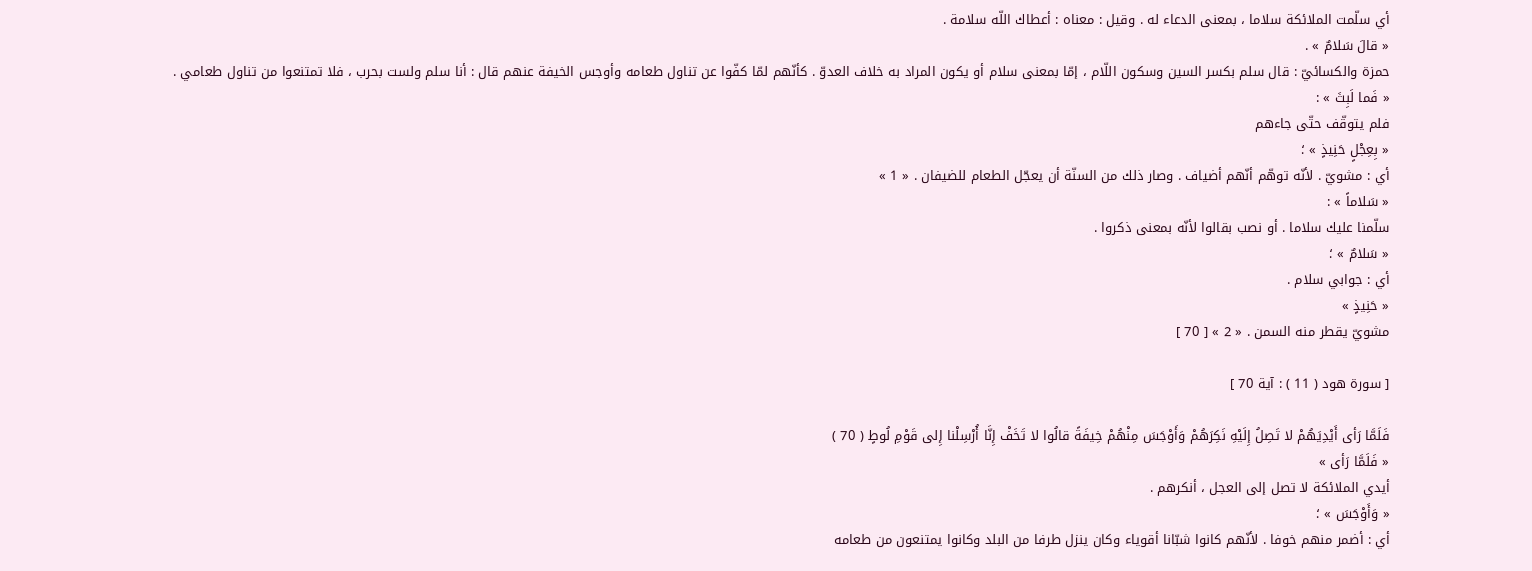أي سلّمت الملائكة سلاما ، بمعنى الدعاء له . وقيل : معناه : أعطاك اللّه سلامة .
« قالَ سَلامٌ » .
حمزة والكسائيّ : قال سلم بكسر السين وسكون اللّام ، إمّا بمعنى سلام أو يكون المراد به خلاف العدوّ . كأنّهم لمّا كفّوا عن تناول طعامه وأوجس الخيفة عنهم قال : أنا سلم ولست بحرب ، فلا تمتنعوا من تناول طعامي .
« فَما لَبِثَ » :
فلم يتوقّف حتّى جاءهم
« بِعِجْلٍ حَنِيذٍ » ؛
أي : مشويّ . لأنّه توهّم أنّهم أضياف . وصار ذلك من السنّة أن يعجّل الطعام للضيفان . « 1 »
« سَلاماً » :
سلّمنا عليك سلاما . أو نصب بقالوا لأنّه بمعنى ذكروا .
« سَلامٌ » ؛
أي : جوابي سلام .
« حَنِيذٍ »
مشويّ يقطر منه السمن . « 2 » [ 70 ]

[ سورة هود ( 11 ) : آية 70 ]

فَلَمَّا رَأى أَيْدِيَهُمْ لا تَصِلُ إِلَيْهِ نَكِرَهُمْ وَأَوْجَسَ مِنْهُمْ خِيفَةً قالُوا لا تَخَفْ إِنَّا أُرْسِلْنا إِلى قَوْمِ لُوطٍ ( 70 )
« فَلَمَّا رَأى »
أيدي الملائكة لا تصل إلى العجل ، أنكرهم .
« وَأَوْجَسَ » ؛
أي : أضمر منهم خوفا . لأنّهم كانوا شبّانا أقوياء وكان ينزل طرفا من البلد وكانوا يمتنعون من طعامه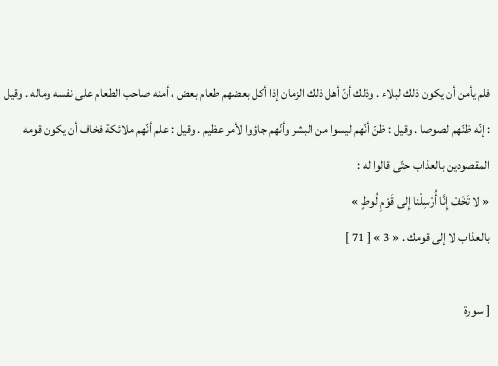فلم يأمن أن يكون ذلك لبلاء . وذلك أنّ أهل ذلك الزمان إذا أكل بعضهم طعام بعض ، أمنه صاحب الطعام على نفسه وماله . وقيل : إنّه ظنّهم لصوصا . وقيل : ظنّ أنّهم ليسوا من البشر وأنّهم جاؤوا لأمر عظيم . وقيل : علم أنّهم ملائكة فخاف أن يكون قومه المقصودين بالعذاب حتّى قالوا له :
« لا تَخَفْ إِنَّا أُرْسِلْنا إِلى قَوْمِ لُوطٍ »
بالعذاب لا إلى قومك . « 3 » [ 71 ]

[ سورة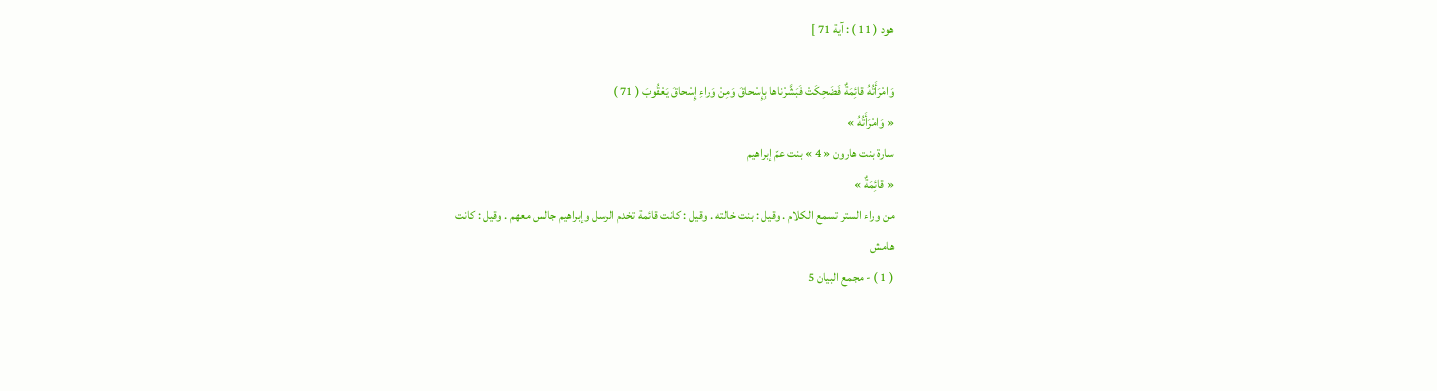هود ( 11 ) : آية 71 ]

وَامْرَأَتُهُ قائِمَةٌ فَضَحِكَتْ فَبَشَّرْناها بِإِسْحاقَ وَمِنْ وَراءِ إِسْحاقَ يَعْقُوبَ ( 71 )
« وَامْرَأَتُهُ »
سارة بنت هارون « 4 » بنت عمّ إبراهيم
« قائِمَةٌ »
من وراء الستر تسمع الكلام . وقيل : بنت خالته . وقيل : كانت قائمة تخدم الرسل وإبراهيم جالس معهم . وقيل : كانت
هامش
( 1 ) - مجمع البيان 5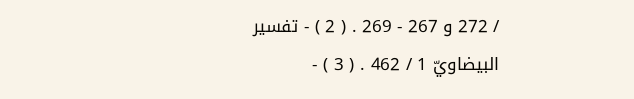/ 272 و 267 - 269 . ( 2 ) - تفسير البيضاويّ 1 / 462 . ( 3 ) -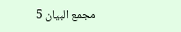مجمع البيان 5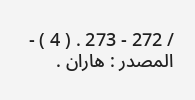/ 272 - 273 . ( 4 ) - المصدر : هاران .